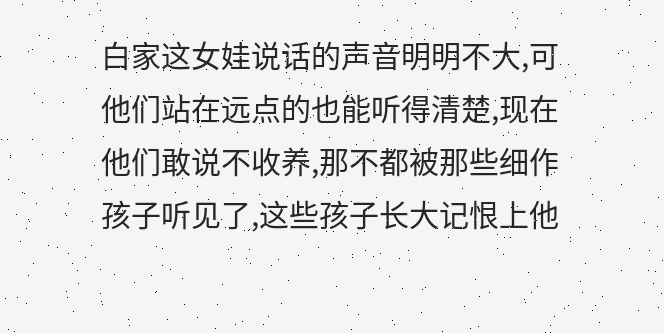白家这女娃说话的声音明明不大,可他们站在远点的也能听得清楚,现在他们敢说不收养,那不都被那些细作孩子听见了,这些孩子长大记恨上他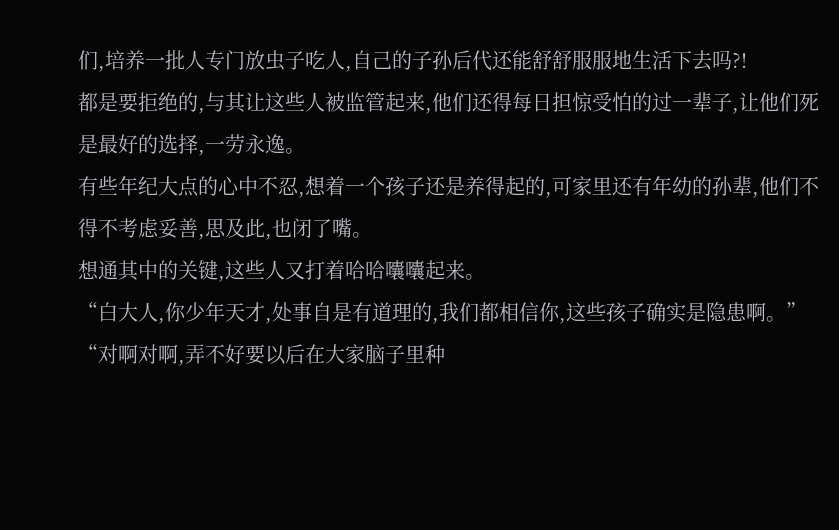们,培养一批人专门放虫子吃人,自己的子孙后代还能舒舒服服地生活下去吗?!
都是要拒绝的,与其让这些人被监管起来,他们还得每日担惊受怕的过一辈子,让他们死是最好的选择,一劳永逸。
有些年纪大点的心中不忍,想着一个孩子还是养得起的,可家里还有年幼的孙辈,他们不得不考虑妥善,思及此,也闭了嘴。
想通其中的关键,这些人又打着哈哈囔囔起来。
“白大人,你少年天才,处事自是有道理的,我们都相信你,这些孩子确实是隐患啊。”
“对啊对啊,弄不好要以后在大家脑子里种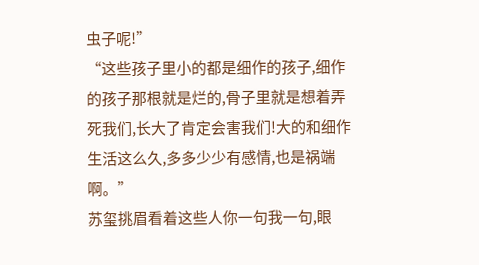虫子呢!”
“这些孩子里小的都是细作的孩子,细作的孩子那根就是烂的,骨子里就是想着弄死我们,长大了肯定会害我们!大的和细作生活这么久,多多少少有感情,也是祸端啊。”
苏玺挑眉看着这些人你一句我一句,眼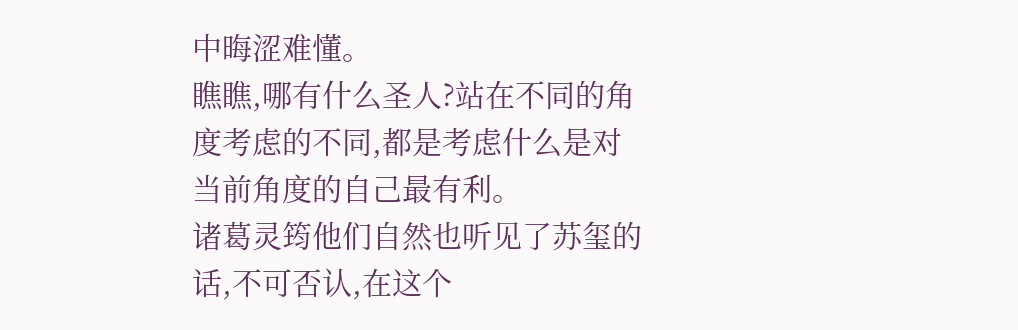中晦涩难懂。
瞧瞧,哪有什么圣人?站在不同的角度考虑的不同,都是考虑什么是对当前角度的自己最有利。
诸葛灵筠他们自然也听见了苏玺的话,不可否认,在这个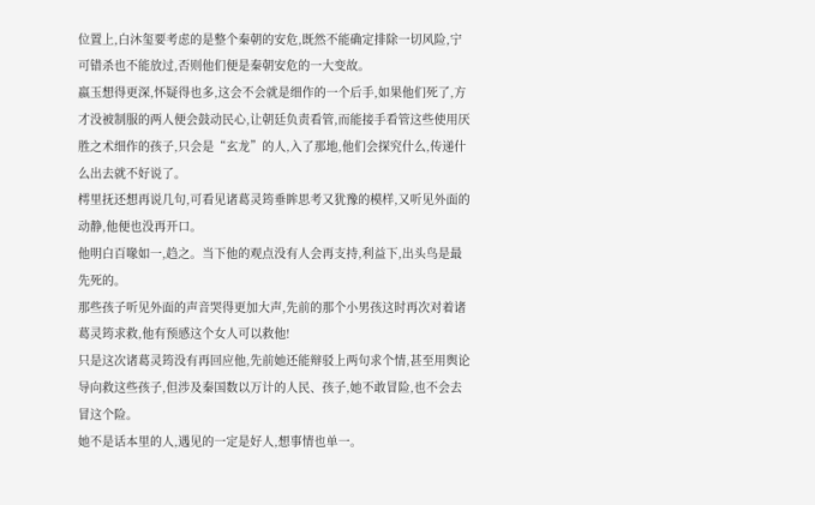位置上,白沐玺要考虑的是整个秦朝的安危,既然不能确定排除一切风险,宁可错杀也不能放过,否则他们便是秦朝安危的一大变故。
嬴玉想得更深,怀疑得也多,这会不会就是细作的一个后手,如果他们死了,方才没被制服的两人便会鼓动民心,让朝廷负责看管,而能接手看管这些使用厌胜之术细作的孩子,只会是“玄龙”的人,入了那地,他们会探究什么,传递什么出去就不好说了。
樗里抚还想再说几句,可看见诸葛灵筠垂眸思考又犹豫的模样,又听见外面的动静,他便也没再开口。
他明白百喙如一,趋之。当下他的观点没有人会再支持,利益下,出头鸟是最先死的。
那些孩子听见外面的声音哭得更加大声,先前的那个小男孩这时再次对着诸葛灵筠求救,他有预感这个女人可以救他!
只是这次诸葛灵筠没有再回应他,先前她还能辩驳上两句求个情,甚至用舆论导向救这些孩子,但涉及秦国数以万计的人民、孩子,她不敢冒险,也不会去冒这个险。
她不是话本里的人,遇见的一定是好人,想事情也单一。